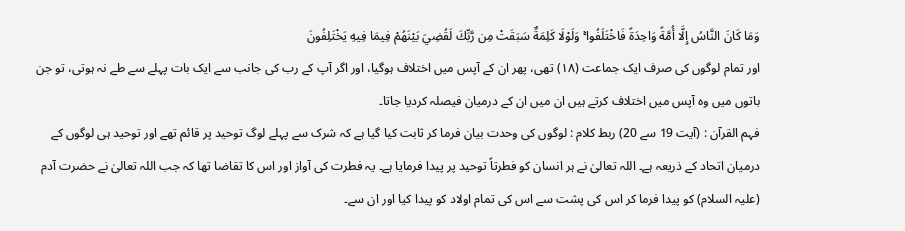وَمَا كَانَ النَّاسُ إِلَّا أُمَّةً وَاحِدَةً فَاخْتَلَفُوا ۚ وَلَوْلَا كَلِمَةٌ سَبَقَتْ مِن رَّبِّكَ لَقُضِيَ بَيْنَهُمْ فِيمَا فِيهِ يَخْتَلِفُونَ
اور تمام لوگوں کی صرف ایک جماعت (١٨) تھی، پھر ان کے آپس میں اختلاف ہوگیا، اور اگر آپ کے رب کی جانب سے ایک بات پہلے سے طے نہ ہوتی، تو جن باتوں میں وہ آپس میں اختلاف کرتے ہیں ان میں ان کے درمیان فیصلہ کردیا جاتا۔
فہم القرآن : (آیت 19 سے 20) ربط کلام : لوگوں کی وحدت بیان فرما کر ثابت کیا گیا ہے کہ شرک سے پہلے لوگ توحید پر قائم تھے اور توحید ہی لوگوں کے درمیان اتحاد کے ذریعہ ہے۔ اللہ تعالیٰ نے ہر انسان کو فطرتاً توحید پر پیدا فرمایا ہے۔ یہ فطرت کی آواز اور اس کا تقاضا تھا کہ جب اللہ تعالیٰ نے حضرت آدم (علیہ السلام) کو پیدا فرما کر اس کی پشت سے اس کی تمام اولاد کو پیدا کیا اور ان سے۔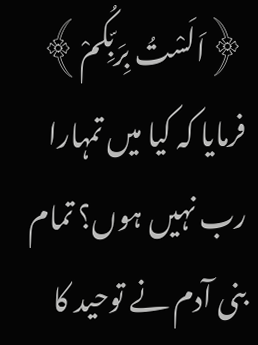﴿اَلَسْتُ بِرَبِّکُمْ﴾ فرمایا کہ کیا میں تمہارا رب نہیں ہوں؟ تمام بنی آدم نے توحید کا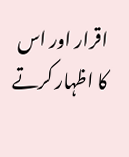اقرار اور اس کا اظہار کرتے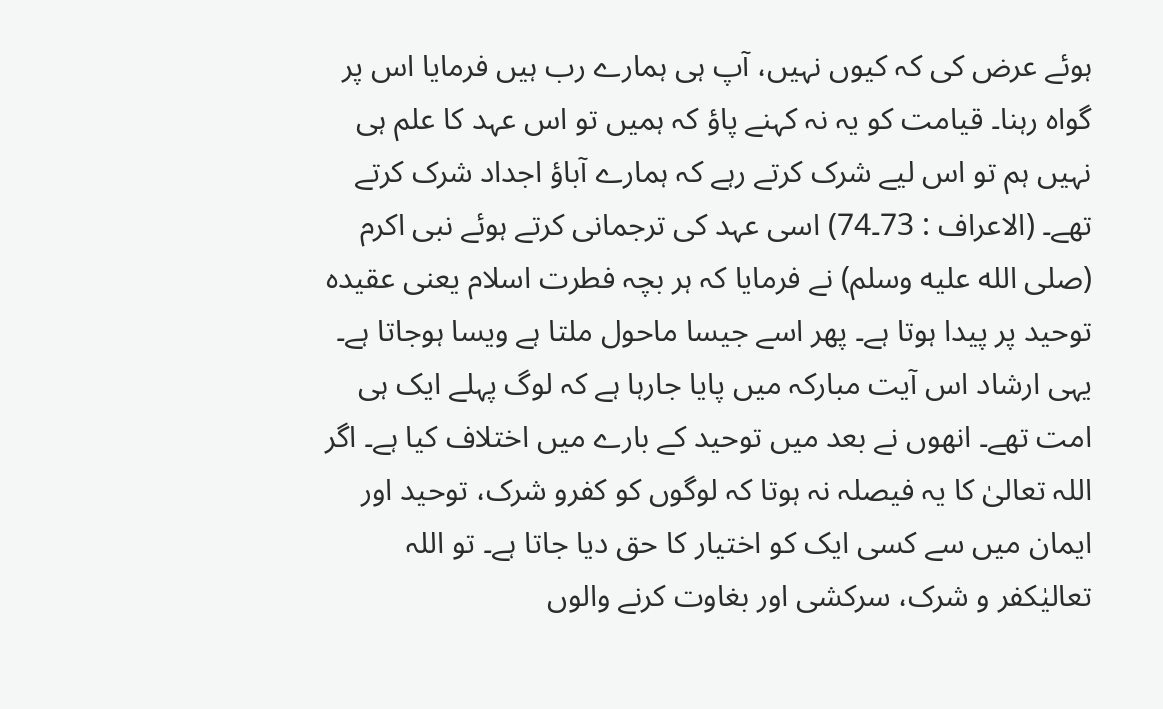ہوئے عرض کی کہ کیوں نہیں، آپ ہی ہمارے رب ہیں فرمایا اس پر گواہ رہنا۔ قیامت کو یہ نہ کہنے پاؤ کہ ہمیں تو اس عہد کا علم ہی نہیں ہم تو اس لیے شرک کرتے رہے کہ ہمارے آباؤ اجداد شرک کرتے تھے۔ (الاعراف : 73۔74) اسی عہد کی ترجمانی کرتے ہوئے نبی اکرم (صلى الله عليه وسلم) نے فرمایا کہ ہر بچہ فطرت اسلام یعنی عقیدہ توحید پر پیدا ہوتا ہے۔ پھر اسے جیسا ماحول ملتا ہے ویسا ہوجاتا ہے۔ یہی ارشاد اس آیت مبارکہ میں پایا جارہا ہے کہ لوگ پہلے ایک ہی امت تھے۔ انھوں نے بعد میں توحید کے بارے میں اختلاف کیا ہے۔ اگر اللہ تعالیٰ کا یہ فیصلہ نہ ہوتا کہ لوگوں کو کفرو شرک، توحید اور ایمان میں سے کسی ایک کو اختیار کا حق دیا جاتا ہے۔ تو اللہ تعالیٰکفر و شرک، سرکشی اور بغاوت کرنے والوں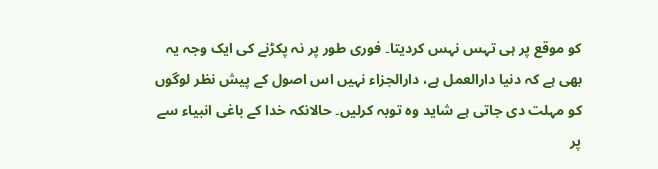کو موقع پر ہی تہس نہس کردیتا۔ فوری طور پر نہ پکڑنے کی ایک وجہ یہ بھی ہے کہ دنیا دارالعمل ہے، دارالجزاء نہیں اس اصول کے پیش نظر لوگوں کو مہلت دی جاتی ہے شاید وہ توبہ کرلیں۔ حالانکہ خدا کے باغی انبیاء سے پر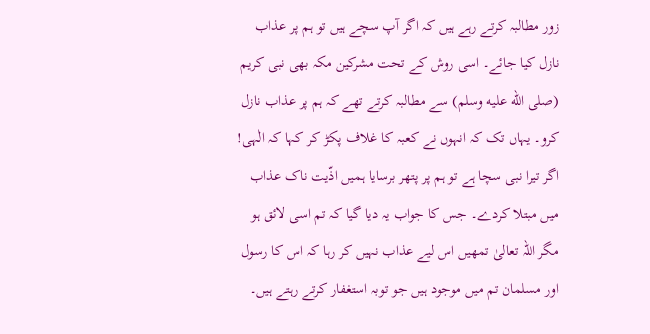زور مطالبہ کرتے رہے ہیں کہ اگر آپ سچے ہیں تو ہم پر عذاب نازل کیا جائے۔ اسی روش کے تحت مشرکین مکہ بھی نبی کریم (صلى الله عليه وسلم) سے مطالبہ کرتے تھے کہ ہم پر عذاب نازل کرو۔ یہاں تک کہ انہوں نے کعبہ کا غلاف پکڑ کر کہا کہ الٰہی! اگر تیرا نبی سچا ہے تو ہم پر پتھر برسایا ہمیں اذّیت ناک عذاب میں مبتلا کردے۔ جس کا جواب یہ دیا گیا کہ تم اسی لائق ہو مگر اللہ تعالیٰ تمھیں اس لیے عذاب نہیں کر رہا کہ اس کا رسول اور مسلمان تم میں موجود ہیں جو توبہ استغفار کرتے رہتے ہیں۔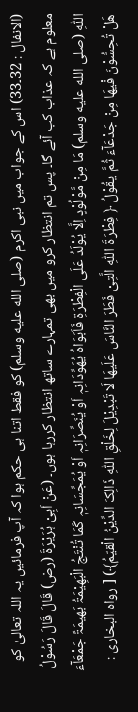(الانفال : 32۔33) اس کے جواب میں نبی اکرم (صلى الله عليه وسلم) کو فقط اتنا ہی حکم ہوا کہ آپ فرمائیں یہ اللہ تعالیٰ کو معلوم ہے کہ عذاب کب آئے گا۔ پس تم انتظار کرو میں بھی تمہارے ساتھ انتظار کررہا ہوں۔ (عَنْ اَبِیْ ہُرَیْرَۃَ (رض) قَالَ قَالَ رَسُوْلُ اللّٰہِ (صلى الله عليه وسلم) مَا مِنْ مَّوْلُوْدٍ اِلَّا یُوْلَدُ عَلَی الْفِطْرَۃِ فَاَبَوَاہُ یُھَوِّدَانِہٖ اَوْ یُنَصِّرَانِہٖ اَوْ یُمَجِّسَانِہٖ کَمَا تُنْتَجُ الْبَھِیْمَۃُ بَھیمَۃً جَمْعَآءَ ھَلْ تُحِسُّوْنَ فْیھَا مِنْ جَدْعَآءَ ثُمَّ یقُوْلُ ﴿ فِطْرَۃَ اللّٰہِ الَّتِیْ فَطَرَ النَّاسَ عَلَیھَا لَا تَبْدِیْلَ لِخَلْقِ اللّٰہِ ذَالِکَ الدِّیْنُ الْقیّمُ﴾) [ رواہ البخاری :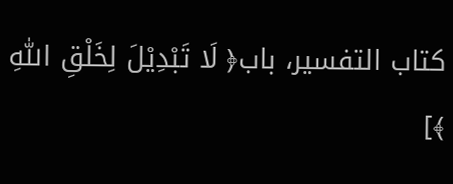کتاب التفسیر، باب﴿ لَا تَبْدِیْلَ لِخَلْقِ اللّٰہِ ﴾]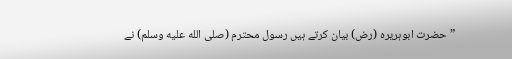” حضرت ابوہریرہ (رض) بیان کرتے ہیں رسول محترم (صلى الله عليه وسلم) نے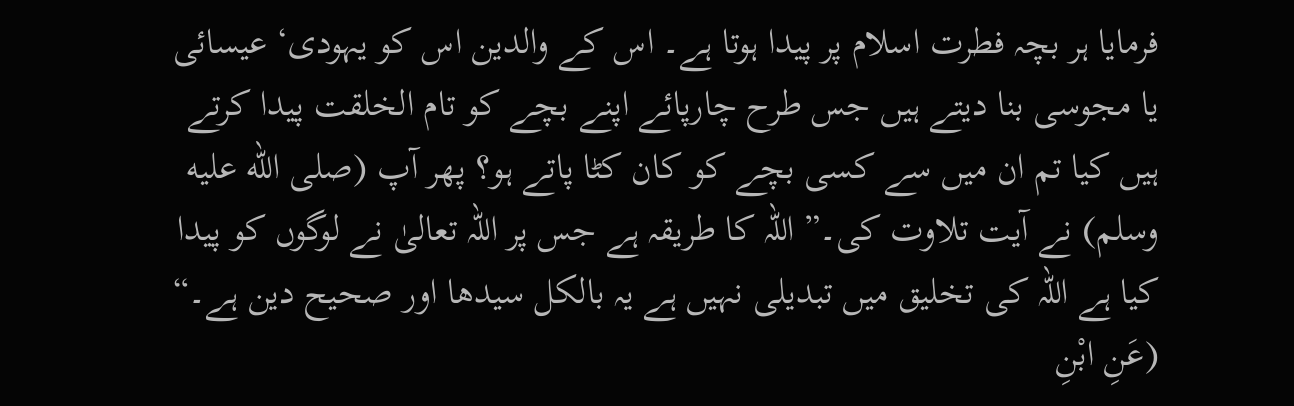فرمایا ہر بچہ فطرت اسلام پر پیدا ہوتا ہے۔ اس کے والدین اس کو یہودی‘ عیسائی یا مجوسی بنا دیتے ہیں جس طرح چارپائے اپنے بچے کو تام الخلقت پیدا کرتے ہیں کیا تم ان میں سے کسی بچے کو کان کٹا پاتے ہو؟ پھر آپ (صلى الله عليه وسلم) نے آیت تلاوت کی۔” اللہ کا طریقہ ہے جس پر اللہ تعالیٰ نے لوگوں کو پیدا کیا ہے اللہ کی تخلیق میں تبدیلی نہیں ہے یہ بالکل سیدھا اور صحیح دین ہے۔“ (عَنِ ابْنِ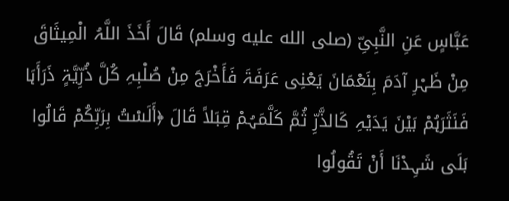عَبَّاسٍ عَنِ النَّبِیِّ (صلى الله عليه وسلم) قَالَ أَخَذَ اللَّہُ الْمِیثَاقَ مِنْ ظَہْرِ آدَمَ بِنَعْمَانَ یَعْنِی عَرَفَۃَ فَأَخْرَجَ مِنْ صُلْبِہِ کُلَّ ذُرِّیَّۃٍ ذَرَأَہَا فَنَثَرَہُمْ بَیْنَ یَدَیْہِ کَالذَّرِّ ثُمَّ کَلَّمَہُمْ قِبَلاً قَالَ ﴿أَلَسْتُ بِرَبِّکُمْ قَالُوا بَلَی شَہِدْنَا أَنْ تَقُولُوا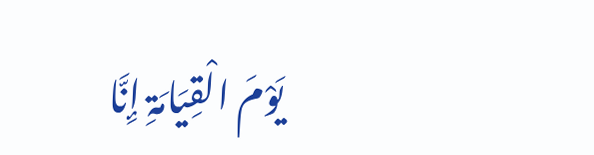یَوْمَ الْقِیَامَۃِ إِنَّا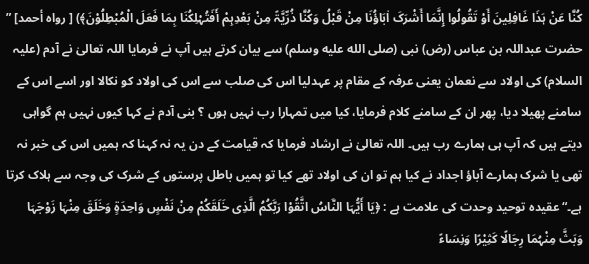کُنَّا عَنْ ہَذَا غَافِلِینَ أَوْ تَقُولُوا إِنَّمَا أَشْرَکَ اٰبَاؤُنَا مِنْ قَبْلُ وَکُنَّا ذُرِّیَّۃً مِنْ بَعْدِہِمْ أَفَتُہْلِکُنَا بِمَا فَعَلَ الْمُبْطِلُوْنَ﴾) [ رواہ أحمد] ” حضرت عبداللہ بن عباس (رض) نبی (صلى الله عليه وسلم) سے بیان کرتے ہیں آپ نے فرمایا اللہ تعالیٰ نے آدم (علیہ السلام) کی اولاد سے نعمان یعنی عرفہ کے مقام پر عہدلیا اس کی صلب سے اس کی اولاد کو نکالا اور اسے اس کے سامنے پھیلا دیا، پھر ان کے سامنے کلام فرمایا، کیا میں تمہارا رب نہیں ہوں ؟ بنی آدم نے کہا کیوں نہیں ہم گواہی دیتے ہیں کہ آپ ہی ہمارے رب ہیں۔ اللہ تعالیٰ نے ارشاد فرمایا کہ قیامت کے دن یہ نہ کہنا کہ ہمیں اس کی خبر نہ تھی یا شرک ہمارے آباؤ اجداد نے کیا ہم تو ان کی اولاد تھے کیا تو ہمیں باطل پرستوں کے شرک کی وجہ سے ہلاک کرتا ہے۔“ عقیدہ توحید وحدت کی علامت ہے : ﴿یَا أَیُّہَا النَّاسُ اتَّقُوْا رَبَّکُمُ الَّذِی خَلَقَکُمْ مِنْ نَفْسٍ وَاحِدَۃٍ وَخَلَقَ مِنْہَا زَوْجَہَا وَبَثَّ مِنْہُمَا رِجَالًا کَثِیْرًا وَنِسَاءً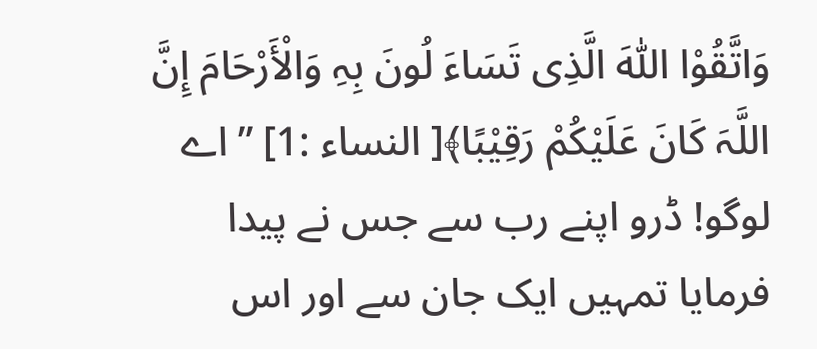وَاتَّقُوْا اللّٰہَ الَّذِی تَسَاءَ لُونَ بِہِ وَالْأَرْحَامَ إِنَّ اللَّہَ کَانَ عَلَیْکُمْ رَقِیْبًا﴾[ النساء :1] ” اے لوگو! ڈرو اپنے رب سے جس نے پیدا فرمایا تمہیں ایک جان سے اور اس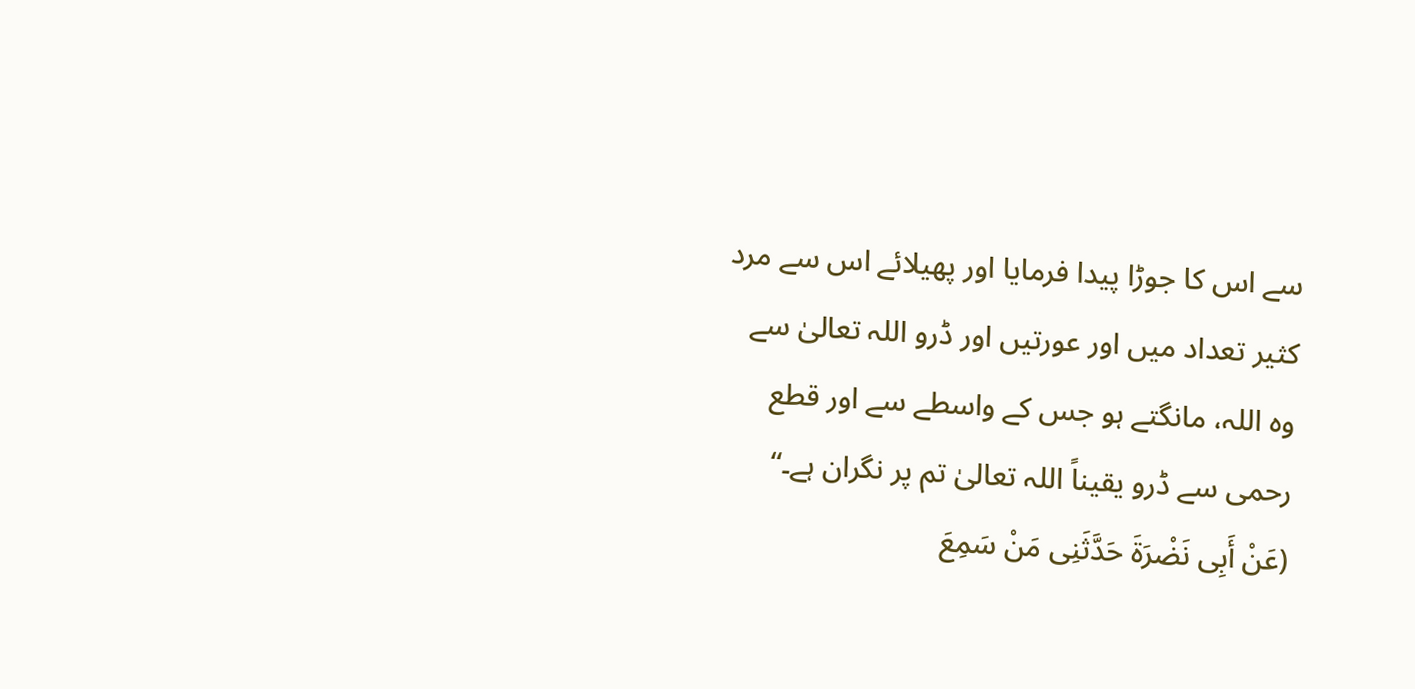سے اس کا جوڑا پیدا فرمایا اور پھیلائے اس سے مرد کثیر تعداد میں اور عورتیں اور ڈرو اللہ تعالیٰ سے وہ اللہ، مانگتے ہو جس کے واسطے سے اور قطع رحمی سے ڈرو یقیناً اللہ تعالیٰ تم پر نگران ہے۔“ (عَنْ أَبِی نَضْرَۃَ حَدَّثَنِی مَنْ سَمِعَ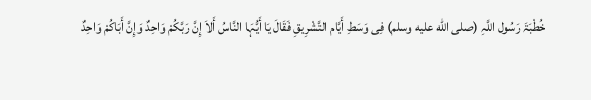خُطْبَۃَ رَسُول اللَّہِ (صلى الله عليه وسلم) فِی وَسَطِ أَیَّام التَّشْرِیقِ فَقَالَ یَا أَیُّہَا النَّاسُ أَلاَ إِنَّ رَبَّکُمْ وَاحِدٌ وَإِنَّ أَبَاکُمْ وَاحِدٌ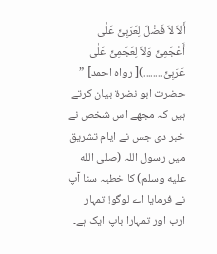أَلاَ لاَ فَضْلَ لِعَرَبِیٍّ عَلٰی أَعْجَمِیٍّ وَلاَ لِعَجَمِیٍّ عَلٰی عَرَبِیٍّ........)[ رواہ احمد] ” حضرت ابو نضرۃ بیان کرتے ہیں کہ مجھے اس شخص نے خبر دی جس نے ایام تشریق میں رسول اللہ (صلى الله عليه وسلم) کا خطبہ سنا آپ نے فرمایا اے لوگو! تمہار ارب اور تمہارا باپ ایک ہے۔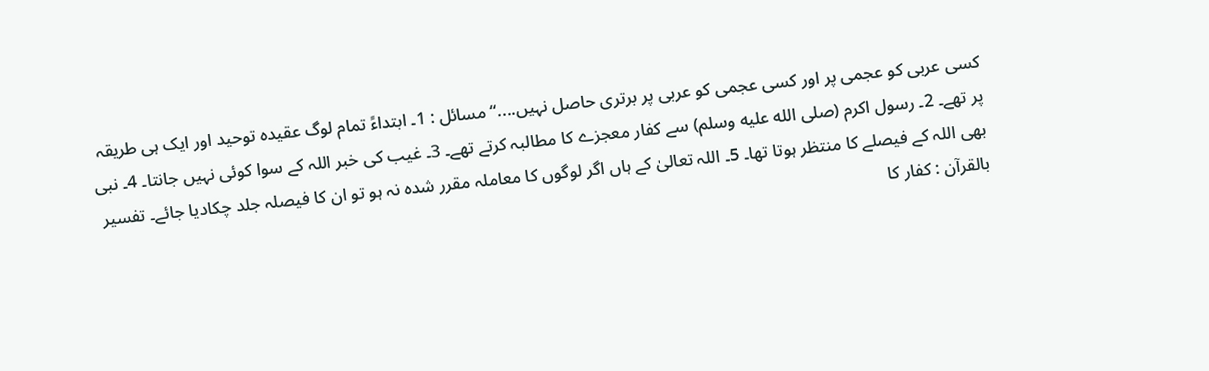کسی عربی کو عجمی پر اور کسی عجمی کو عربی پر برتری حاصل نہیں....“ مسائل : 1۔ ابتداءً تمام لوگ عقیدہ توحید اور ایک ہی طریقہ پر تھے۔ 2۔ رسول اکرم (صلى الله عليه وسلم) سے کفار معجزے کا مطالبہ کرتے تھے۔ 3۔ غیب کی خبر اللہ کے سوا کوئی نہیں جانتا۔ 4۔ نبی بھی اللہ کے فیصلے کا منتظر ہوتا تھا۔ 5۔ اللہ تعالیٰ کے ہاں اگر لوگوں کا معاملہ مقرر شدہ نہ ہو تو ان کا فیصلہ جلد چکادیا جائے۔ تفسیر بالقرآن : کفار کا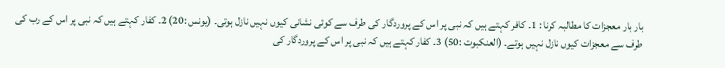بار بار معجزات کا مطالبہ کرنا : 1۔ کافر کہتے ہیں کہ نبی پر اس کے پروردگار کی طرف سے کوئی نشانی کیوں نہیں نازل ہوتی۔ (یونس :20) 2۔ کفار کہتے ہیں کہ نبی پر اس کے رب کی طرف سے معجزات کیوں نازل نہیں ہوتے۔ (العنکبوت :50) 3۔ کفار کہتے ہیں کہ نبی پر اس کے پروردگار کی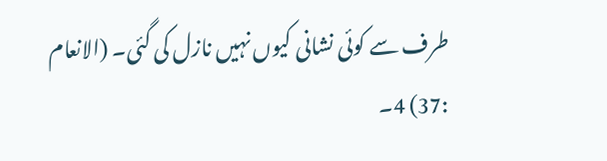طرف سے کوئی نشانی کیوں نہیں نازل کی گئی۔ (الانعام :37) 4۔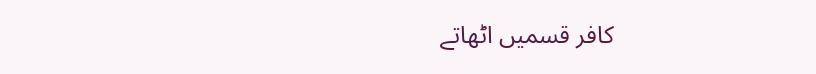کافر قسمیں اٹھاتے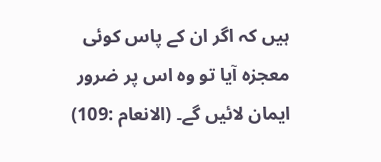ہیں کہ اگر ان کے پاس کوئی معجزہ آیا تو وہ اس پر ضرور ایمان لائیں گے۔ (الانعام :109)